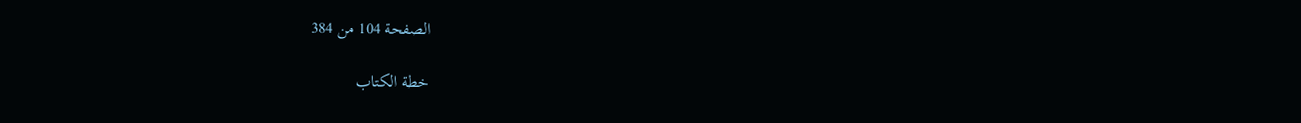الصفحة 104 من 384

خطة الكتاب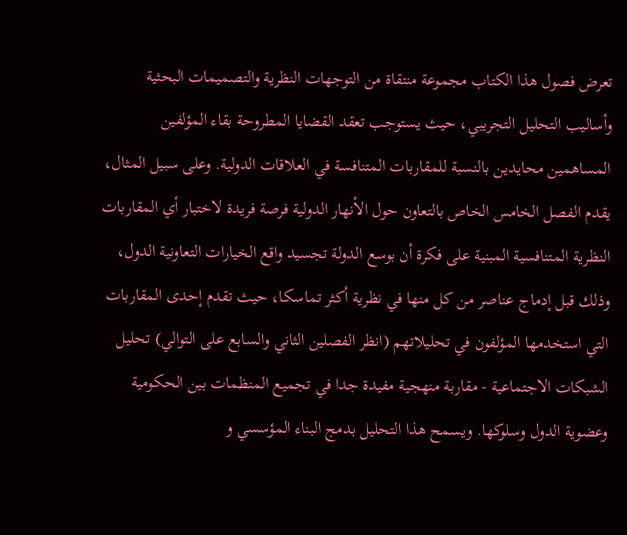تعرض فصول هذا الكتاب مجموعة منتقاة من التوجهات النظرية والتصميمات البحثية وأساليب التحليل التجريبي، حيث يستوجب تعقد القضايا المطروحة بقاء المؤلفين المساهمين محايدين بالنسبة للمقاربات المتنافسة في العلاقات الدولية. وعلى سبيل المثال، يقدم الفصل الخامس الخاص بالتعاون حول الأنهار الدولية فرصة فريدة لاختبار أي المقاربات النظرية المتنافسية المبنية على فكرة أن بوسع الدولة تجسيد واقع الخيارات التعاونية الدول، وذلك قبل إدماج عناصر من كل منها في نظرية أكثر تماسكا، حيث تقدم إحدى المقاربات التي استخدمها المؤلفون في تحليلاتهم (انظر الفصلين الثاني والسابع على التوالي) تحليل الشبكات الاجتماعية - مقاربة منهجية مفيدة جدا في تجميع المنظمات بين الحكومية وعضوية الدول وسلوكها. ويسمح هذا التحليل بدمج البناء المؤسسي و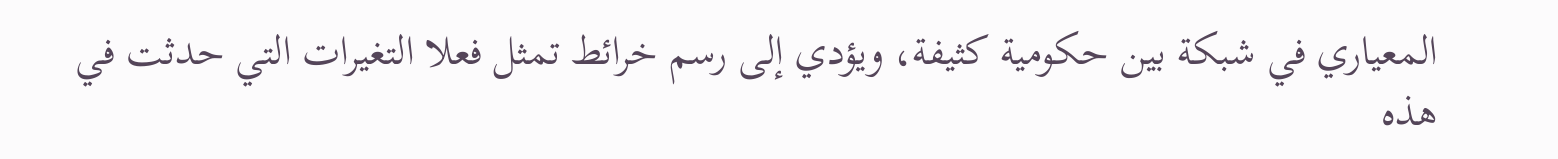المعياري في شبكة بين حكومية كثيفة، ويؤدي إلى رسم خرائط تمثل فعلا التغيرات التي حدثت في هذه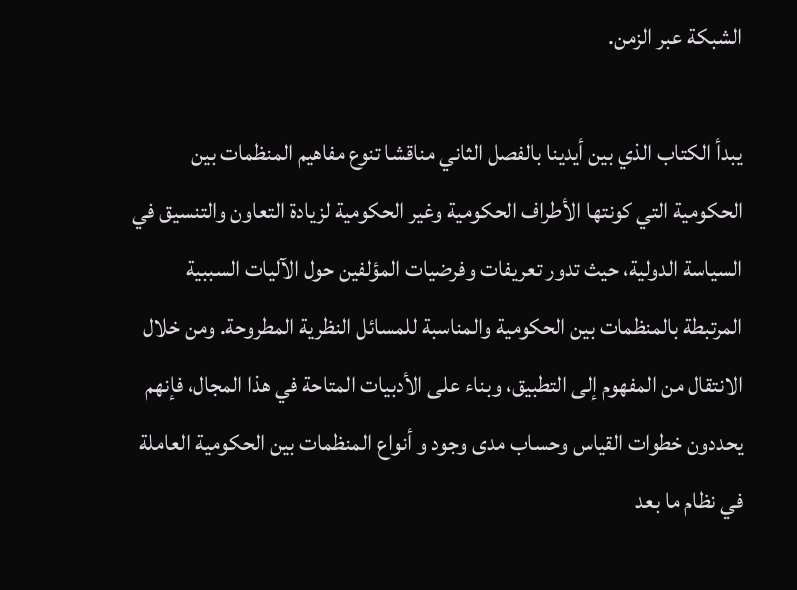الشبكة عبر الزمن.

يبدأ الكتاب الذي بين أيدينا بالفصل الثاني مناقشا تنوع مفاهيم المنظمات بين الحكومية التي كونتها الأطراف الحكومية وغير الحكومية لزيادة التعاون والتنسيق في السياسة الدولية، حيث تدور تعريفات وفرضيات المؤلفين حول الآليات السببية المرتبطة بالمنظمات بين الحكومية والمناسبة للمسائل النظرية المطروحة. ومن خلال الانتقال من المفهوم إلى التطبيق، وبناء على الأدبيات المتاحة في هذا المجال، فإنهم يحددون خطوات القياس وحساب مدى وجود و أنواع المنظمات بين الحكومية العاملة في نظام ما بعد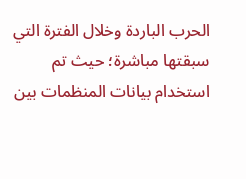الحرب الباردة وخلال الفترة التي سبقتها مباشرة؛ حيث تم استخدام بيانات المنظمات بين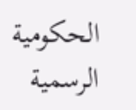الحكومية الرسمية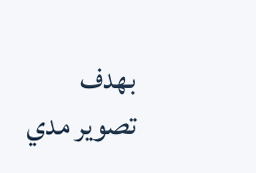بهدف تصوير مدي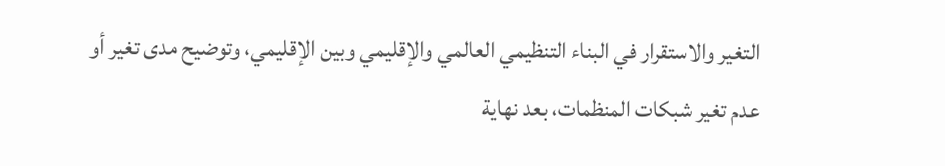التغير والاستقرار في البناء التنظيمي العالمي والإقليمي وبين الإقليمي، وتوضيح مدى تغير أو عدم تغير شبكات المنظمات، بعد نهاية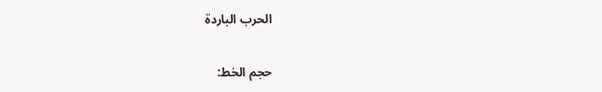الحرب الباردة

حجم الخط: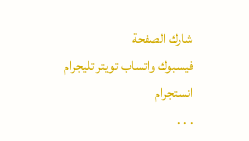شارك الصفحة
فيسبوك واتساب تويتر تليجرام انستجرام
. . .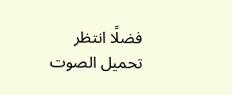فضلًا انتظر تحميل الصوت